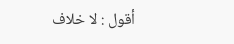أقول : لا خلاف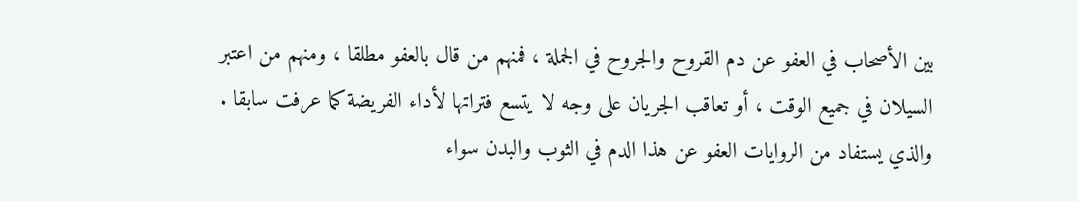بين الأصحاب في العفو عن دم القروح والجروح في الجملة ، فمنهم من قال بالعفو مطلقا ، ومنهم من اعتبر السيلان في جميع الوقت ، أو تعاقب الجريان على وجه لا يتسع فتراتها لأداء الفريضة كما عرفت سابقا .
والذي يستفاد من الروايات العفو عن هذا الدم في الثوب والبدن سواء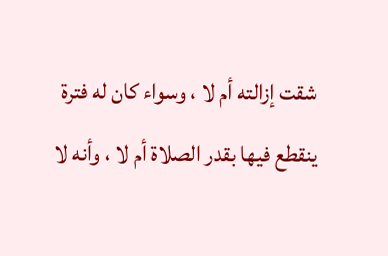شقت إزالته أم لا ، وسواء كان له فترة ينقطع فيها بقدر الصلاة أم لا ، وأنه لا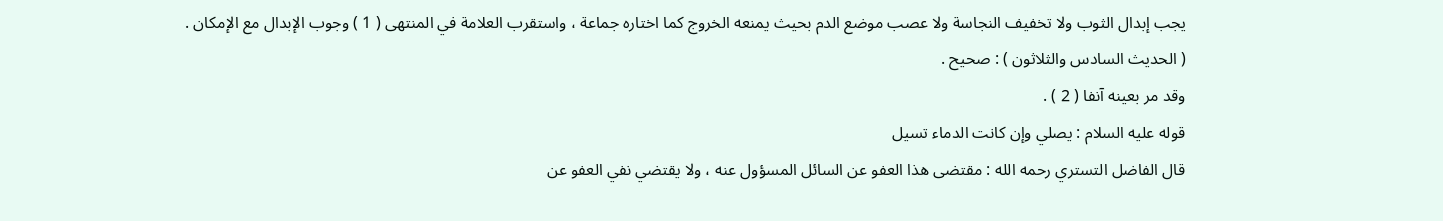يجب إبدال الثوب ولا تخفيف النجاسة ولا عصب موضع الدم بحيث يمنعه الخروج كما اختاره جماعة ، واستقرب العلامة في المنتهى ( 1 ) وجوب الإبدال مع الإمكان .
( الحديث السادس والثلاثون ) : صحيح .
وقد مر بعينه آنفا ( 2 ) .
قوله عليه السلام : يصلي وإن كانت الدماء تسيل
قال الفاضل التستري رحمه الله : مقتضى هذا العفو عن السائل المسؤول عنه ، ولا يقتضي نفي العفو عن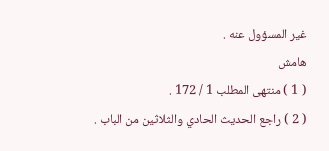غير المسؤول عنه .
هامش
( 1 ) منتهى المطلب 1 / 172 .
( 2 ) راجع الحديث الحادي والثلاثين من الباب .